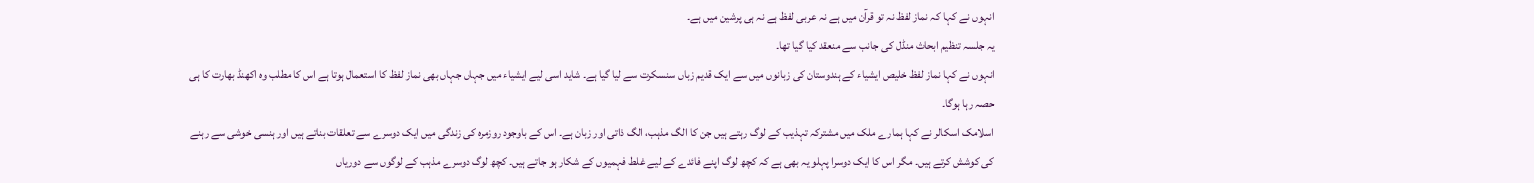انہوں نے کہا کہ نماز لفظ نہ تو قرآن میں ہے نہ عربی لفظ ہے نہ ہی پرشین میں ہے۔
یہ جلسہ تنظیم ابحاث منڈل کی جانب سے منعقد کیا گیا تھا۔
انہوں نے کہا نماز لفظ خلیص ایشیاء کے ہندوستان کی زبانوں میں سے ایک قدیم زباں سنسکرت سے لیا گیا ہے۔ شاید اسی لیے ایشیاء میں جہاں جہاں بھی نماز لفظ کا استعمال ہوتا ہے اس کا مطلب وہ اکھنڈ بھارت کا ہی حصہ رہا ہوگا۔
اسلامک اسکالر نے کہا ہمارے ملک میں مشترکہ تہذیب کے لوگ رہتے ہیں جن کا الگ مذہب، الگ ذاتی اور زبان ہے۔ اس کے باوجود روزمرہ کی زندگی میں ایک دوسرے سے تعلقات بناتے ہیں اور ہنسی خوشی سے رہنے کی کوشش کرتے ہیں۔ مگر اس کا ایک دوسرا پہلو یہ بھی ہے کہ کچھ لوگ اپنے فائدے کے لیے غلط فہمیوں کے شکار ہو جاتے ہیں۔ کچھ لوگ دوسرے مذہب کے لوگوں سے دوریاں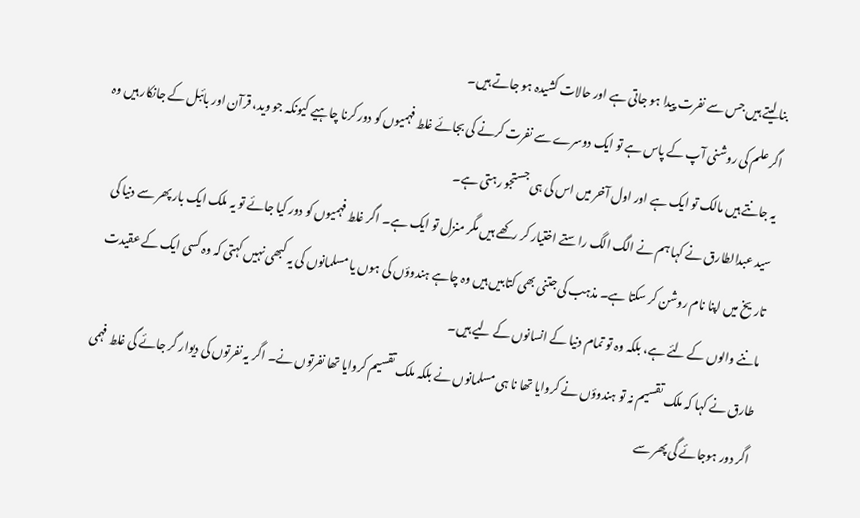بنا لیتے ہیں جس سے نفرت پیدا ہو جاتی ہے اور حالات کشیدہ ہو جاتے ہیں۔
اگر علم کی روشنی آپ کے پاس ہے تو ایک دوسرے سے نفرت کرنے کی بجائے غلط فہمیوں کو دور کرنا چاہیے کیونکہ جو وید، قرآن اور بائبل کے جانکار ہیں وہ یہ جانتے ہیں مالک تو ایک ہے اور اول آخر میں اس کی ہی جستجو رہتی ہے۔
سید عبدالطارق نے کہا ہم نے الگ الگ راستے اختیار کر رکھے ہیں مگر منزل تو ایک ہے۔ اگر غلط فہمیوں کو دور کیا جائے تو یہ ملک ایک بار پھر سے دنیا کی تاریخ میں اپنا نام روشن کر سکتا ہے۔ مذہب کی جتنی بھی کتابیں ہیں وہ چاہے ہندوؤں کی ہوں یا مسلمانوں کی یہ کبھی نہیں کہتی کہ وہ کسی ایک کے عقیدت ماننے والوں کے لئے ہے، بلکہ وہ تو تمام دنیا کے انسانوں کے لیے ہیں۔
طارق نے کہا کہ ملک تقسیم نہ تو ہندوؤں نے کروایا تھا نا ہی مسلمانوں نے بلکہ ملک تقسیم کروایا تھا نفرتوں نے۔ اگر یہ نفرتوں کی دیوار گر جائے گی غلط فہمی اگر دور ہوجائے گی پھر سے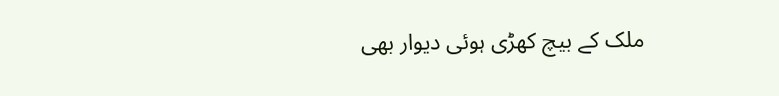ملک کے بیچ کھڑی ہوئی دیوار بھی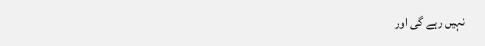نہیں رہے گی اور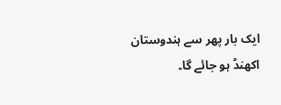ایک بار پھر سے ہندوستان اکھنڈ ہو جائے گا۔